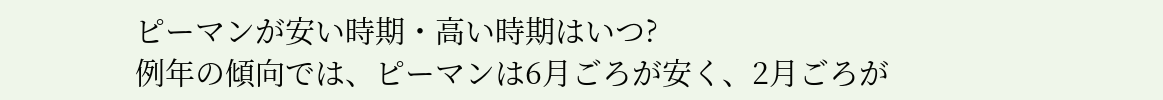ピーマンが安い時期・高い時期はいつ?
例年の傾向では、ピーマンは6月ごろが安く、2月ごろが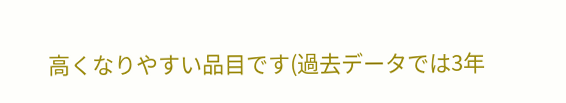高くなりやすい品目です(過去データでは3年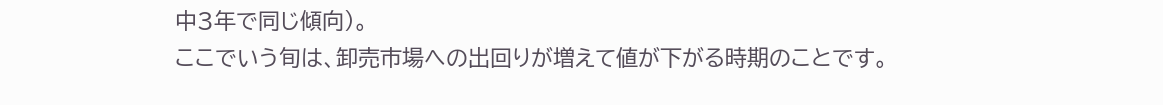中3年で同じ傾向)。
ここでいう旬は、卸売市場への出回りが増えて値が下がる時期のことです。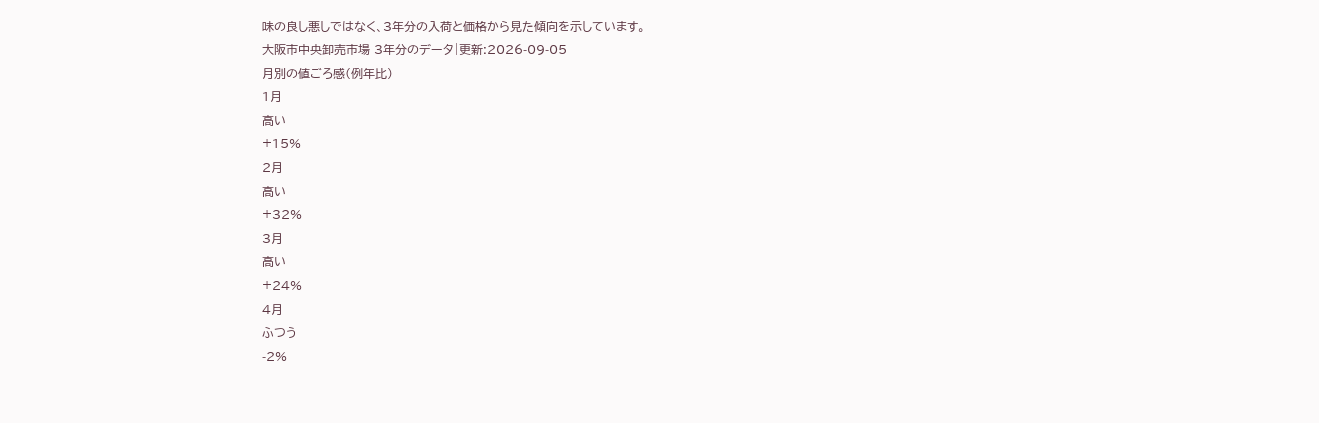味の良し悪しではなく、3年分の入荷と価格から見た傾向を示しています。
大阪市中央卸売市場 3年分のデータ|更新:2026-09-05
月別の値ごろ感(例年比)
1月
高い
+15%
2月
高い
+32%
3月
高い
+24%
4月
ふつう
-2%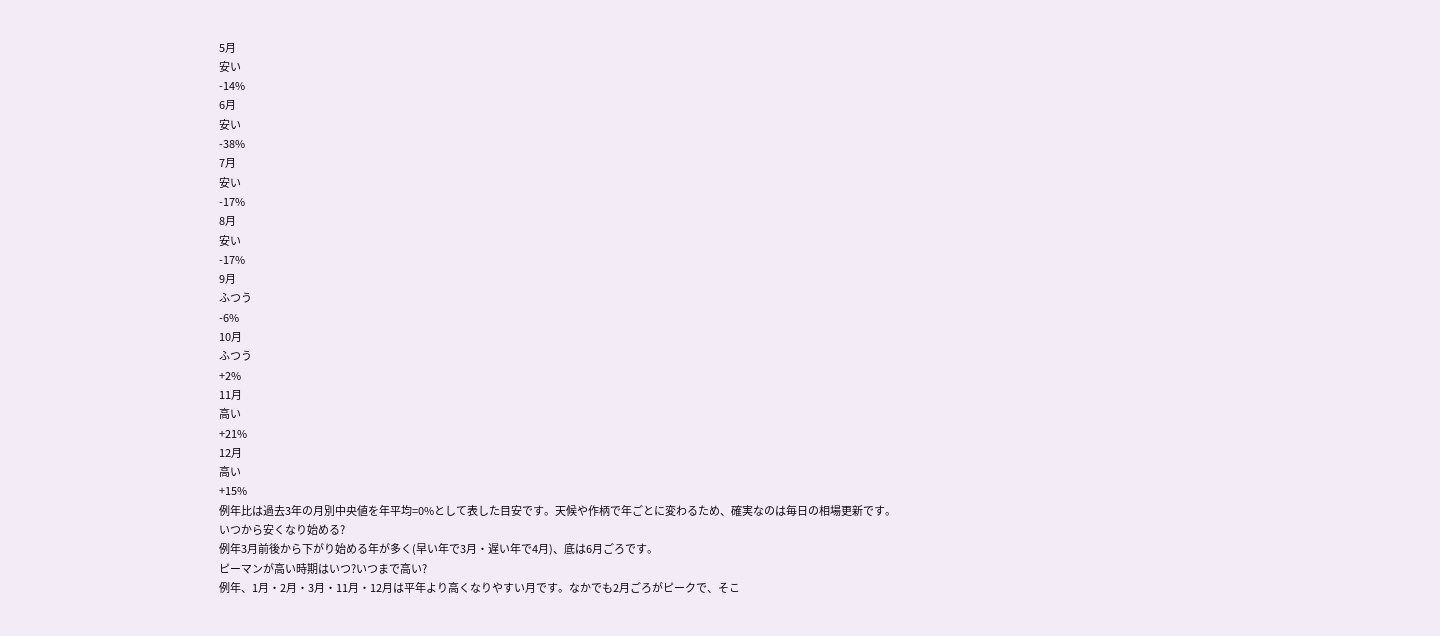5月
安い
-14%
6月
安い
-38%
7月
安い
-17%
8月
安い
-17%
9月
ふつう
-6%
10月
ふつう
+2%
11月
高い
+21%
12月
高い
+15%
例年比は過去3年の月別中央値を年平均=0%として表した目安です。天候や作柄で年ごとに変わるため、確実なのは毎日の相場更新です。
いつから安くなり始める?
例年3月前後から下がり始める年が多く(早い年で3月・遅い年で4月)、底は6月ごろです。
ピーマンが高い時期はいつ?いつまで高い?
例年、1月・2月・3月・11月・12月は平年より高くなりやすい月です。なかでも2月ごろがピークで、そこ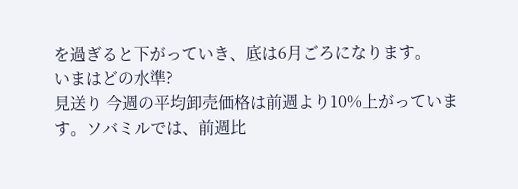を過ぎると下がっていき、底は6月ごろになります。
いまはどの水準?
見送り 今週の平均卸売価格は前週より10%上がっています。ソバミルでは、前週比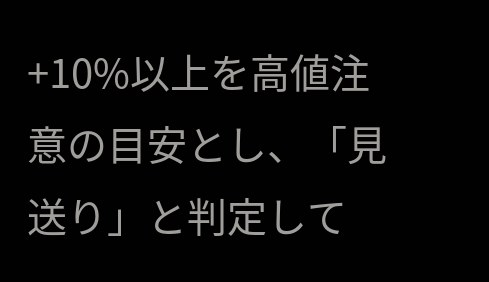+10%以上を高値注意の目安とし、「見送り」と判定して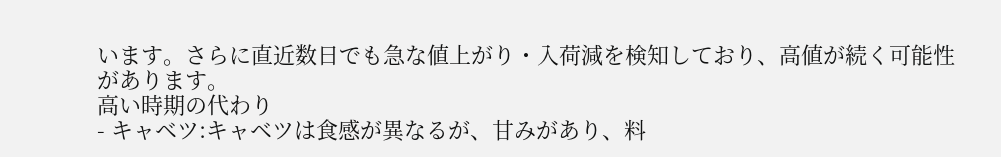います。さらに直近数日でも急な値上がり・入荷減を検知しており、高値が続く可能性があります。
高い時期の代わり
- キャベツ:キャベツは食感が異なるが、甘みがあり、料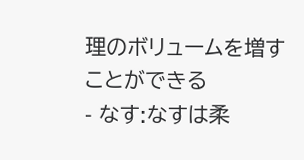理のボリュームを増すことができる
- なす:なすは柔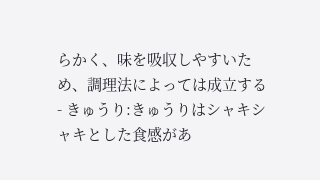らかく、味を吸収しやすいため、調理法によっては成立する
- きゅうり:きゅうりはシャキシャキとした食感があ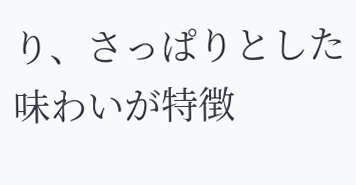り、さっぱりとした味わいが特徴